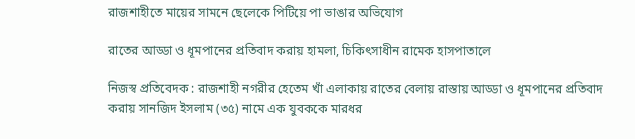রাজশাহীতে মায়ের সামনে ছেলেকে পিটিয়ে পা ভাঙার অভিযোগ

রাতের আড্ডা ও ধূমপানের প্রতিবাদ করায় হামলা, চিকিৎসাধীন রামেক হাসপাতালে

নিজস্ব প্রতিবেদক : রাজশাহী নগরীর হেতেম খাঁ এলাকায় রাতের বেলায় রাস্তায় আড্ডা ও ধূমপানের প্রতিবাদ করায় সানজিদ ইসলাম (৩৫) নামে এক যুবককে মারধর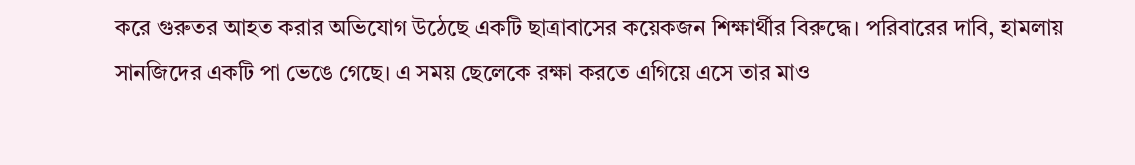করে গুরুতর আহত করার অভিযোগ উঠেছে একটি ছাত্রাবাসের কয়েকজন শিক্ষার্থীর বিরুদ্ধে। পরিবারের দাবি, হামলায় সানজিদের একটি পা ভেঙে গেছে। এ সময় ছেলেকে রক্ষা করতে এগিয়ে এসে তার মাও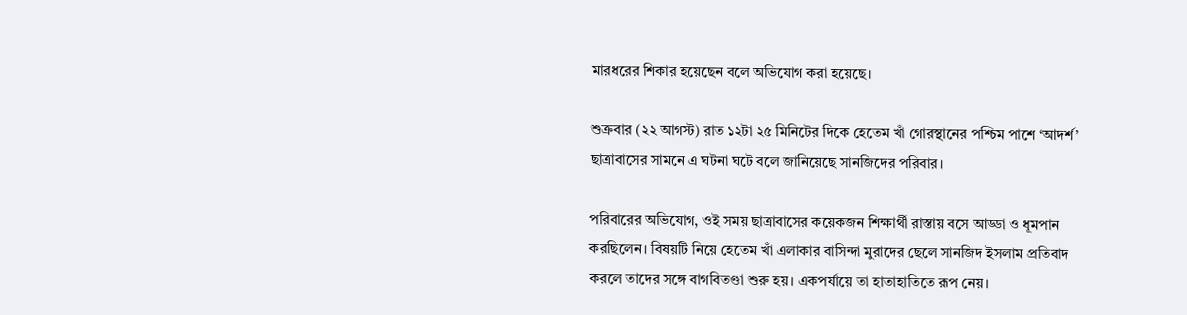মারধরের শিকার হয়েছেন বলে অভিযোগ করা হয়েছে।

শুক্রবার (২২ আগস্ট) রাত ১২টা ২৫ মিনিটের দিকে হেতেম খাঁ গোরস্থানের পশ্চিম পাশে ‘আদর্শ’ ছাত্রাবাসের সামনে এ ঘটনা ঘটে বলে জানিয়েছে সানজিদের পরিবার।

পরিবারের অভিযোগ, ওই সময় ছাত্রাবাসের কয়েকজন শিক্ষার্থী রাস্তায় বসে আড্ডা ও ধূমপান করছিলেন। বিষয়টি নিয়ে হেতেম খাঁ এলাকার বাসিন্দা মুরাদের ছেলে সানজিদ ইসলাম প্রতিবাদ করলে তাদের সঙ্গে বাগবিতণ্ডা শুরু হয়। একপর্যায়ে তা হাতাহাতিতে রূপ নেয়।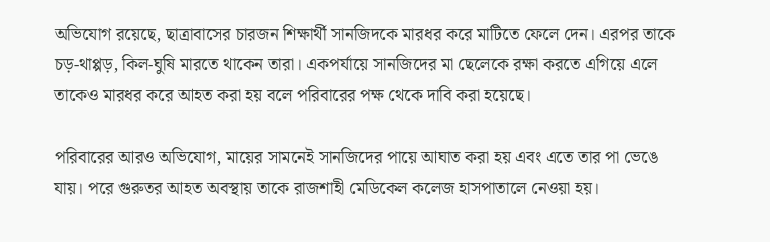অভিযোগ রয়েছে, ছাত্রাবাসের চারজন শিক্ষার্থী সানজিদকে মারধর করে মাটিতে ফেলে দেন। এরপর তাকে চড়-থাপ্পড়, কিল-ঘুষি মারতে থাকেন তারা। একপর্যায়ে সানজিদের মা ছেলেকে রক্ষা করতে এগিয়ে এলে তাকেও মারধর করে আহত করা হয় বলে পরিবারের পক্ষ থেকে দাবি করা হয়েছে।

পরিবারের আরও অভিযোগ, মায়ের সামনেই সানজিদের পায়ে আঘাত করা হয় এবং এতে তার পা ভেঙে যায়। পরে গুরুতর আহত অবস্থায় তাকে রাজশাহী মেডিকেল কলেজ হাসপাতালে নেওয়া হয়।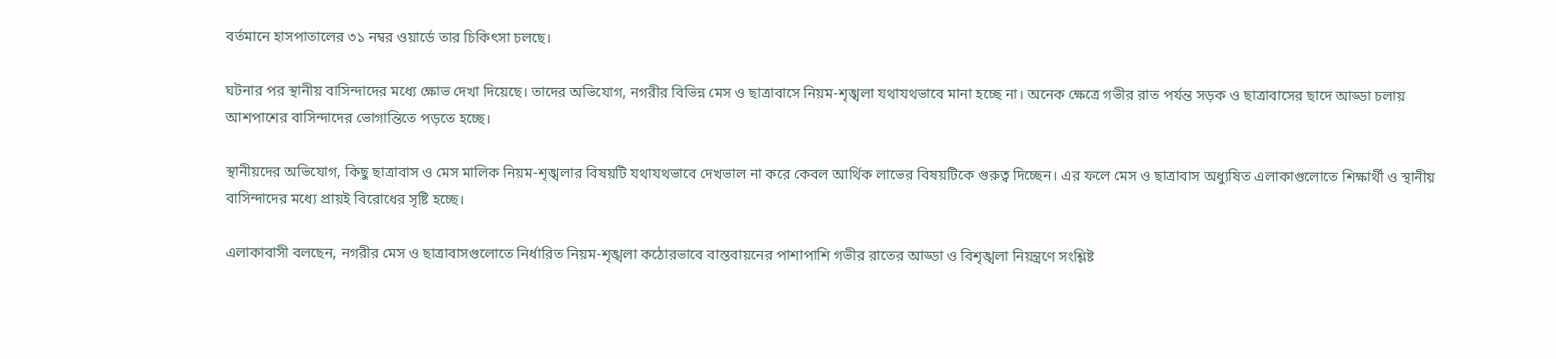বর্তমানে হাসপাতালের ৩১ নম্বর ওয়ার্ডে তার চিকিৎসা চলছে।

ঘটনার পর স্থানীয় বাসিন্দাদের মধ্যে ক্ষোভ দেখা দিয়েছে। তাদের অভিযোগ, নগরীর বিভিন্ন মেস ও ছাত্রাবাসে নিয়ম-শৃঙ্খলা যথাযথভাবে মানা হচ্ছে না। অনেক ক্ষেত্রে গভীর রাত পর্যন্ত সড়ক ও ছাত্রাবাসের ছাদে আড্ডা চলায় আশপাশের বাসিন্দাদের ভোগান্তিতে পড়তে হচ্ছে।

স্থানীয়দের অভিযোগ, কিছু ছাত্রাবাস ও মেস মালিক নিয়ম-শৃঙ্খলার বিষয়টি যথাযথভাবে দেখভাল না করে কেবল আর্থিক লাভের বিষয়টিকে গুরুত্ব দিচ্ছেন। এর ফলে মেস ও ছাত্রাবাস অধ্যুষিত এলাকাগুলোতে শিক্ষার্থী ও স্থানীয় বাসিন্দাদের মধ্যে প্রায়ই বিরোধের সৃষ্টি হচ্ছে।

এলাকাবাসী বলছেন, নগরীর মেস ও ছাত্রাবাসগুলোতে নির্ধারিত নিয়ম-শৃঙ্খলা কঠোরভাবে বাস্তবায়নের পাশাপাশি গভীর রাতের আড্ডা ও বিশৃঙ্খলা নিয়ন্ত্রণে সংশ্লিষ্ট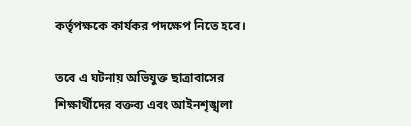কর্তৃপক্ষকে কার্যকর পদক্ষেপ নিতে হবে।

তবে এ ঘটনায় অভিযুক্ত ছাত্রাবাসের শিক্ষার্থীদের বক্তব্য এবং আইনশৃঙ্খলা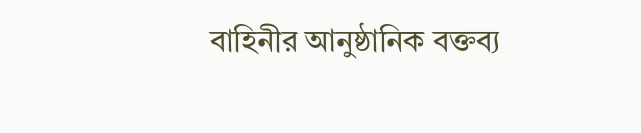বাহিনীর আনুষ্ঠানিক বক্তব্য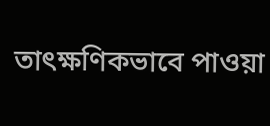তাৎক্ষণিকভাবে পাওয়া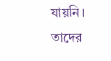যায়নি। তাদের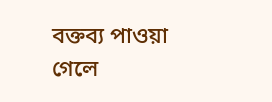বক্তব্য পাওয়া গেলে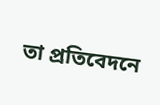তা প্রতিবেদনে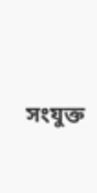সংযুক্ত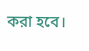করা হবে।